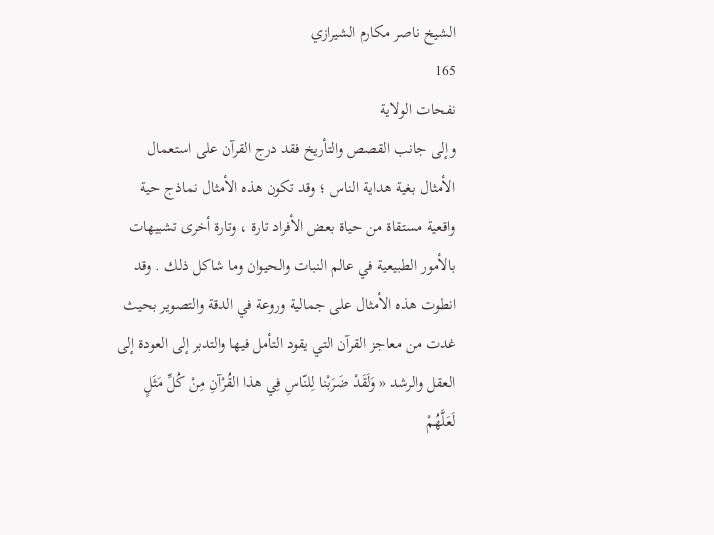الشيخ ناصر مكارم الشيرازي
165
نفحات الولاية
وإلى جانب القصص والتأريخ فقد درج القرآن على استعمال الأمثال بغية هداية الناس ؛ وقد تكون هذه الأمثال نماذج حية واقعية مستقاة من حياة بعض الأفراد تارة ، وتارة أخرى تشبيهات بالأمور الطبيعية في عالم النبات والحيوان وما شاكل ذلك . وقد انطوت هذه الأمثال على جمالية وروعة في الدقة والتصوير بحيث غدت من معاجز القرآن التي يقود التأمل فيها والتدبر إلى العودة إلى العقل والرشد « وَلَقَدْ ضَرَبْنا لِلنّاسِ فِي هذا القُرْآنِ مِنْ كُلِّ مَثَلٍ لَعَلَّهُمْ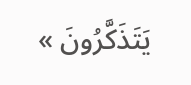يَتَذَكَّرُونَ »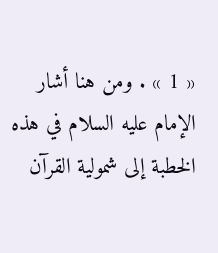« 1 » . ومن هنا أشار الإمام عليه السلام في هذه الخطبة إلى شمولية القرآن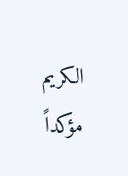الكريم مؤكداً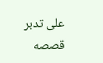على تدبر قصصه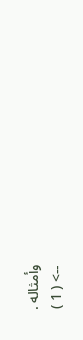وأمثاله .
--> ( 1 )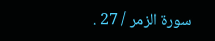سورة الزمر / 27 .